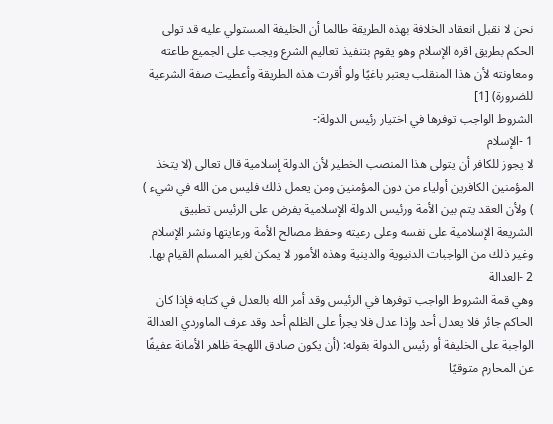نحن لا نقبل انعقاد الخلافة بهذه الطريقة طالما أن الخليفة المستولي عليه قد تولى الحكم بطريق اقره الإسلام وهو يقوم بتنفيذ تعاليم الشرع ويجب على الجميع طاعته ومعاونته لأن هذا المنقلب يعتبر باغيًا ولو أقرت هذه الطريقة وأعطيت صفة الشرعية للضرورة) [1]
الشروط الواجب توفرها في اختيار رئيس الدولة:-
1 -الإسلام
لا يجوز للكافر أن يتولى هذا المنصب الخطير لأن الدولة إسلامية قال تعالى (لا يتخذ المؤمنين الكافرين أولياء من دون المؤمنين ومن يعمل ذلك فليس من الله في شيء ) ) ولأن العقد يتم بين الأمة ورئيس الدولة الإسلامية يفرض على الرئيس تطبيق الشريعة الإسلامية على نفسه وعلى رعيته وحفظ مصالح الأمة ورعايتها ونشر الإسلام وغير ذلك من الواجبات الدنيوية والدينية وهذه الأمور لا يمكن لغير المسلم القيام بها.
2 -العدالة
وهي قمة الشروط الواجب توفرها في الرئيس وقد أمر الله بالعدل في كتابه فإذا كان الحاكم جائر فلا يعدل أحد وإذا عدل فلا يجرأ على الظلم أحد وقد عرف الماوردي العدالة الواجبة على الخليفة أو رئيس الدولة بقوله: (أن يكون صادق اللهجة ظاهر الأمانة عفيفًا عن المحارم متوقيًا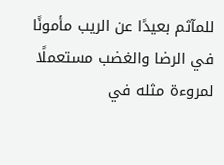للمآثم بعيدًا عن الريب مأمونًا في الرضا والغضب مستعملًا لمروءة مثله في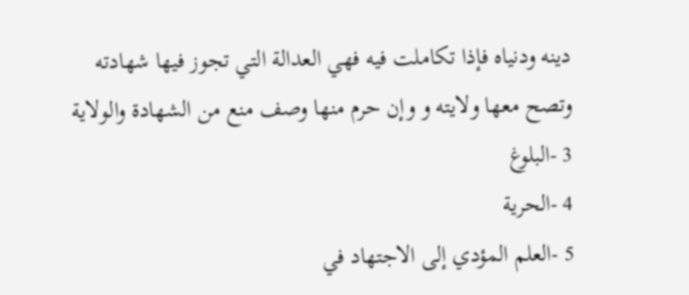دينه ودنياه فإذا تكاملت فيه فهي العدالة التي تجوز فيها شهادته وتصح معها ولايته و وإن حرم منها وصف منع من الشهادة والولاية
3 -البلوغ
4 -الحرية
5 -العلم المؤدي إلى الاجتهاد في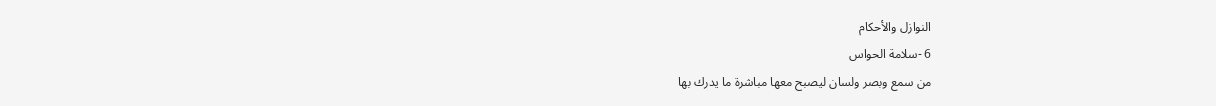النوازل والأحكام
6 -سلامة الحواس
من سمع وبصر ولسان ليصبح معها مباشرة ما يدرك بها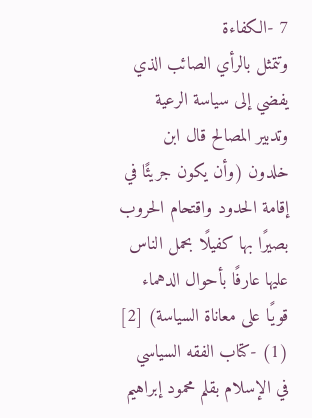7 -الكفاءة
وتتمثل بالرأي الصائب الذي يفضي إلى سياسة الرعية وتدبير المصالح قال ابن خلدون (وأن يكون جريئًا في إقامة الحدود واقتحام الحروب بصيرًا بها كفيلًا بحمل الناس عليها عارفًا بأحوال الدهماء قويًا على معاناة السياسة) [2]
(1) -كتاب الفقه السياسي في الإسلام بقلم محمود إبراهيم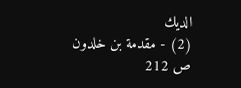الديك
(2) - مقدمة بن خلدون ص 212